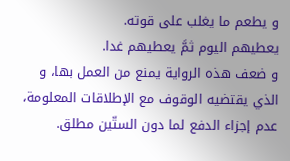و يطعم ما يغلب على قوته.
يعطيهم اليوم ثمَّ يعطيهم غدا.
و ضعف هذه الرواية يمنع من العمل بها، و الذي يقتضيه الوقوف مع الإطلاقات المعلومة، عدم إجزاء الدفع لما دون الستّين مطلق.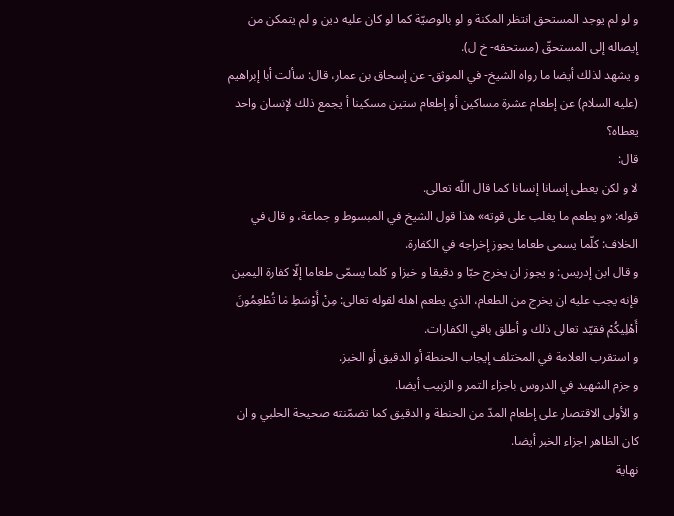و لو لم يوجد المستحق انتظر المكنة و لو بالوصيّة كما لو كان عليه دين و لم يتمكن من إيصاله إلى المستحقّ (مستحقه- خ ل).
و يشهد لذلك أيضا ما رواه الشيخ- في الموثق- عن إسحاق بن عمار، قال: سألت أبا إبراهيم (عليه السلام) عن إطعام عشرة مساكين أو إطعام ستين مسكينا أ يجمع ذلك لإنسان واحد يعطاه؟
قال:
لا و لكن يعطى إنسانا إنسانا كما قال اللّه تعالى.
قوله: «و يطعم ما يغلب على قوته» هذا قول الشيخ في المبسوط و جماعة، و قال في الخلاف: كلّما يسمى طعاما يجوز إخراجه في الكفارة.
و قال ابن إدريس: و يجوز ان يخرج حبّا و دقيقا و خبزا و كلما يسمّى طعاما إلّا كفارة اليمين فإنه يجب عليه ان يخرج من الطعام، الذي يطعم اهله لقوله تعالى: مِنْ أَوْسَطِ مٰا تُطْعِمُونَ أَهْلِيكُمْ فقيّد تعالى ذلك و أطلق باقي الكفارات.
و استقرب العلامة في المختلف إيجاب الحنطة أو الدقيق أو الخبز.
و جزم الشهيد في الدروس باجزاء التمر و الزبيب أيضا.
و الأولى الاقتصار على إطعام المدّ من الحنطة و الدقيق كما تضمّنته صحيحة الحلبي و ان كان الظاهر اجزاء الخبر أيضا.
نهاية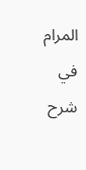المرام في شرح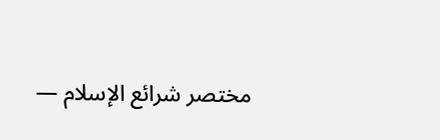مختصر شرائع الإسلام —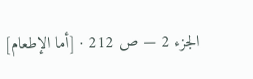الجزء 2 — ص 212 · [أما الإطعام]